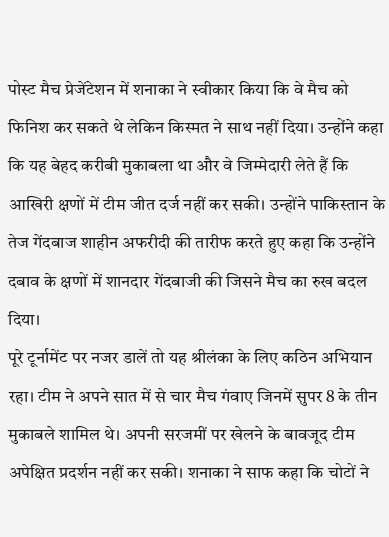पोस्ट मैच प्रेजेंटेशन में शनाका ने स्वीकार किया कि वे मैच को फिनिश कर सकते थे लेकिन किस्मत ने साथ नहीं दिया। उन्होंने कहा कि यह बेहद करीबी मुकाबला था और वे जिम्मेदारी लेते हैं कि आखिरी क्षणों में टीम जीत दर्ज नहीं कर सकी। उन्होंने पाकिस्तान के तेज गेंदबाज शाहीन अफरीदी की तारीफ करते हुए कहा कि उन्होंने दबाव के क्षणों में शानदार गेंदबाजी की जिसने मैच का रुख बदल दिया।
पूरे टूर्नामेंट पर नजर डालें तो यह श्रीलंका के लिए कठिन अभियान रहा। टीम ने अपने सात में से चार मैच गंवाए जिनमें सुपर 8 के तीन मुकाबले शामिल थे। अपनी सरजमीं पर खेलने के बावजूद टीम अपेक्षित प्रदर्शन नहीं कर सकी। शनाका ने साफ कहा कि चोटों ने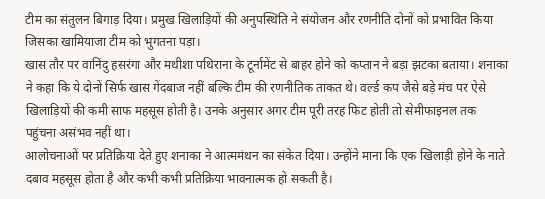टीम का संतुलन बिगाड़ दिया। प्रमुख खिलाड़ियों की अनुपस्थिति ने संयोजन और रणनीति दोनों को प्रभावित किया जिसका खामियाजा टीम को भुगतना पड़ा।
खास तौर पर वानिंदु हसरंगा और मथीशा पथिराना के टूर्नामेंट से बाहर होने को कप्तान ने बड़ा झटका बताया। शनाका ने कहा कि ये दोनों सिर्फ खास गेंदबाज नहीं बल्कि टीम की रणनीतिक ताकत थे। वर्ल्ड कप जैसे बड़े मंच पर ऐसे खिलाड़ियों की कमी साफ महसूस होती है। उनके अनुसार अगर टीम पूरी तरह फिट होती तो सेमीफाइनल तक पहुंचना असंभव नहीं था।
आलोचनाओं पर प्रतिक्रिया देते हुए शनाका ने आत्ममंथन का संकेत दिया। उन्होंने माना कि एक खिलाड़ी होने के नाते दबाव महसूस होता है और कभी कभी प्रतिक्रिया भावनात्मक हो सकती है।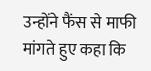उन्होंने फैंस से माफी मांगते हुए कहा कि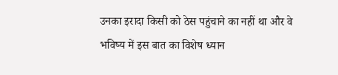उनका इरादा किसी को ठेस पहुंचाने का नहीं था और वे भविष्य में इस बात का विशेष ध्यान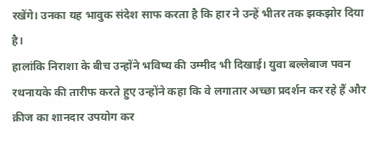रखेंगे। उनका यह भावुक संदेश साफ करता है कि हार ने उन्हें भीतर तक झकझोर दिया है।
हालांकि निराशा के बीच उन्होंने भविष्य की उम्मीद भी दिखाई। युवा बल्लेबाज पवन रथनायके की तारीफ करते हुए उन्होंने कहा कि वे लगातार अच्छा प्रदर्शन कर रहे हैं और क्रीज का शानदार उपयोग कर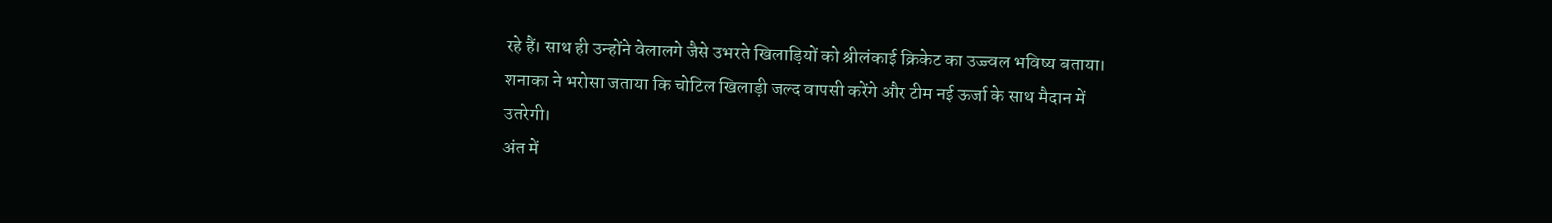रहे हैं। साथ ही उन्होंने वेलालगे जैसे उभरते खिलाड़ियों को श्रीलंकाई क्रिकेट का उज्ज्वल भविष्य बताया। शनाका ने भरोसा जताया कि चोटिल खिलाड़ी जल्द वापसी करेंगे और टीम नई ऊर्जा के साथ मैदान में उतरेगी।
अंत में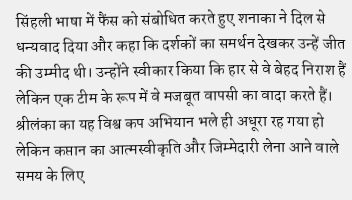सिंहली भाषा में फैंस को संबोधित करते हुए शनाका ने दिल से धन्यवाद दिया और कहा कि दर्शकों का समर्थन देखकर उन्हें जीत की उम्मीद थी। उन्होंने स्वीकार किया कि हार से वे बेहद निराश हैं लेकिन एक टीम के रूप में वे मजबूत वापसी का वादा करते हैं। श्रीलंका का यह विश्व कप अभियान भले ही अधूरा रह गया हो लेकिन कप्तान का आत्मस्वीकृति और जिम्मेदारी लेना आने वाले समय के लिए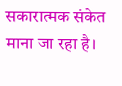सकारात्मक संकेत माना जा रहा है।